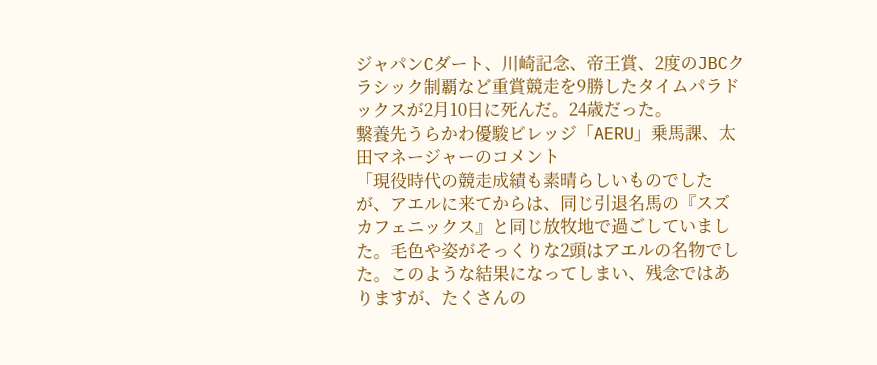ジャパンCダート、川崎記念、帝王賞、2度のJBCクラシック制覇など重賞競走を9勝したタイムパラドックスが2月10日に死んだ。24歳だった。
繋養先うらかわ優駿ビレッジ「AERU」乗馬課、太田マネージャーのコメント
「現役時代の競走成績も素晴らしいものでしたが、アエルに来てからは、同じ引退名馬の『スズカフェニックス』と同じ放牧地で過ごしていました。毛色や姿がそっくりな2頭はアエルの名物でした。このような結果になってしまい、残念ではありますが、たくさんの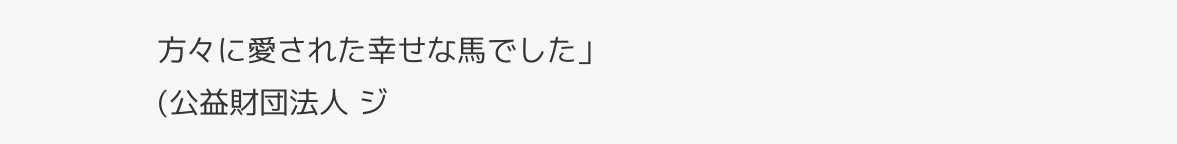方々に愛された幸せな馬でした」
(公益財団法人 ジ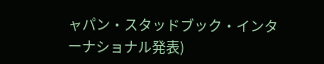ャパン・スタッドブック・インターナショナル発表)